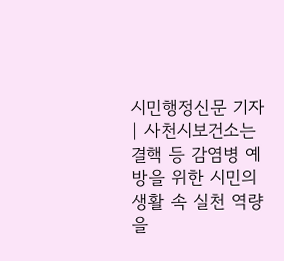시민행정신문 기자 | 사천시보건소는 결핵 등 감염병 예방을 위한 시민의 생활 속 실천 역량을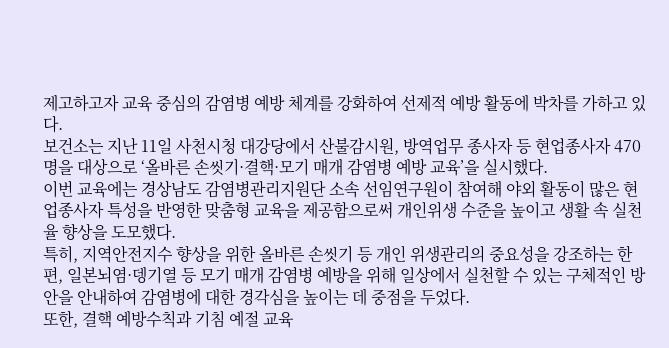제고하고자 교육 중심의 감염병 예방 체계를 강화하여 선제적 예방 활동에 박차를 가하고 있다.
보건소는 지난 11일 사천시청 대강당에서 산불감시원, 방역업무 종사자 등 현업종사자 470명을 대상으로 ‘올바른 손씻기·결핵·모기 매개 감염병 예방 교육’을 실시했다.
이번 교육에는 경상남도 감염병관리지원단 소속 선임연구원이 참여해 야외 활동이 많은 현업종사자 특성을 반영한 맞춤형 교육을 제공함으로써 개인위생 수준을 높이고 생활 속 실천율 향상을 도모했다.
특히, 지역안전지수 향상을 위한 올바른 손씻기 등 개인 위생관리의 중요성을 강조하는 한편, 일본뇌염·뎅기열 등 모기 매개 감염병 예방을 위해 일상에서 실천할 수 있는 구체적인 방안을 안내하여 감염병에 대한 경각심을 높이는 데 중점을 두었다.
또한, 결핵 예방수칙과 기침 예절 교육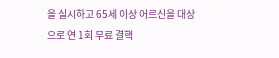을 실시하고 65세 이상 어르신을 대상으로 연 1회 무료 결핵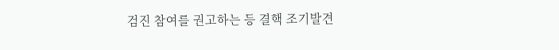검진 참여를 권고하는 등 결핵 조기발견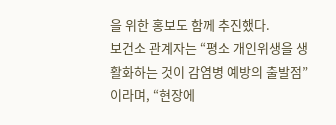을 위한 홍보도 함께 추진했다.
보건소 관계자는 “평소 개인위생을 생활화하는 것이 감염병 예방의 출발점”이라며, “현장에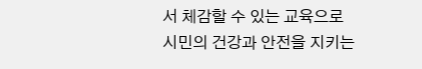서 체감할 수 있는 교육으로 시민의 건강과 안전을 지키는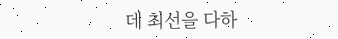데 최선을 다하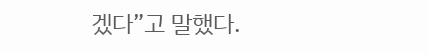겠다”고 말했다.